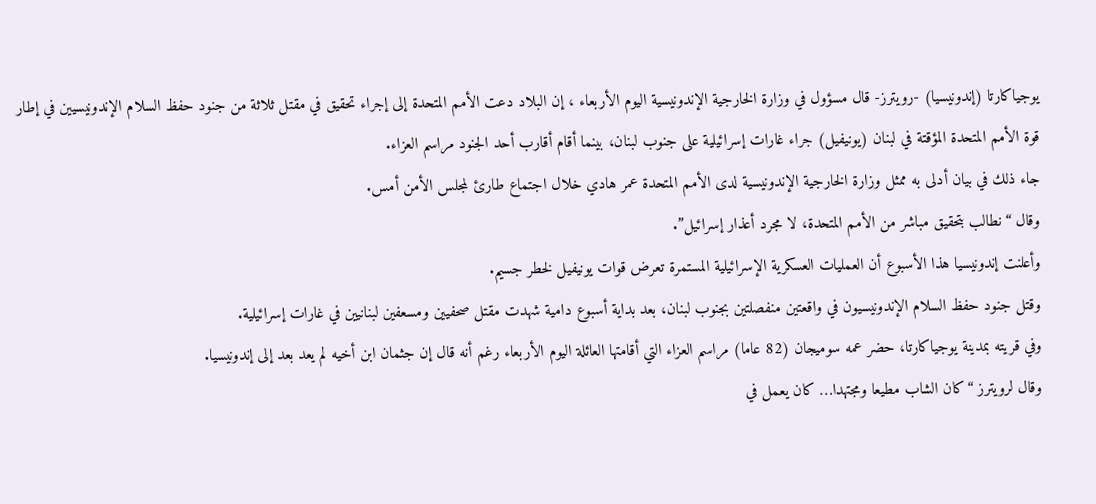يوجياكارتا (إندونيسيا) -رويترز- قال مسؤول في وزارة الخارجية الإندونيسية اليوم الأربعاء ، إن البلاد دعت الأمم المتحدة إلى إجراء تحقيق في مقتل ثلاثة من جنود حفظ السلام الإندونيسيين في إطار قوة الأمم المتحدة المؤقتة في لبنان (يونيفيل) جراء غارات إسرائيلية على جنوب لبنان، بينما أقام أقارب أحد الجنود مراسم العزاء.
جاء ذلك في بيان أدلى به ممثل وزارة الخارجية الإندونيسية لدى الأمم المتحدة عمر هادي خلال اجتماع طارئ لمجلس الأمن أمس.
وقال “نطالب بتحقيق مباشر من الأمم المتحدة، لا مجرد أعذار إسرائيل”.
وأعلنت إندونيسيا هذا الأسبوع أن العمليات العسكرية الإسرائيلية المستمرة تعرض قوات يونيفيل لخطر جسيم.
وقتل جنود حفظ السلام الإندونيسيون في واقعتين منفصلتين بجنوب لبنان، بعد بداية أسبوع دامية شهدت مقتل صحفيين ومسعفين لبنانيين في غارات إسرائيلية.
وفي قريته بمدينة يوجياكارتا، حضر عمه سوميجان (82 عاما) مراسم العزاء التي أقامتها العائلة اليوم الأربعاء رغم أنه قال إن جثمان ابن أخيه لم يعد بعد إلى إندونيسيا.
وقال لرويترز “كان الشاب مطيعا ومجتهدا… كان يعمل في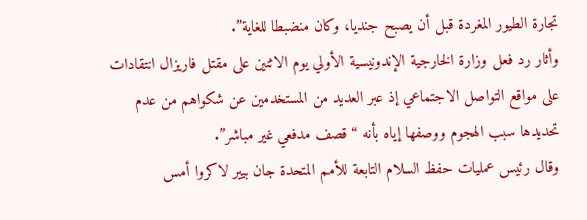تجارة الطيور المغردة قبل أن يصبح جنديا، وكان منضبطا للغاية”.
وأثار رد فعل وزارة الخارجية الإندونيسية الأولي يوم الاثنين على مقتل فاريزال انتقادات على مواقع التواصل الاجتماعي إذ عبر العديد من المستخدمين عن شكواهم من عدم تحديدها سبب الهجوم ووصفها إياه بأنه “قصف مدفعي غير مباشر”.
وقال رئيس عمليات حفظ السلام التابعة للأمم المتحدة جان بيير لاكروا أمس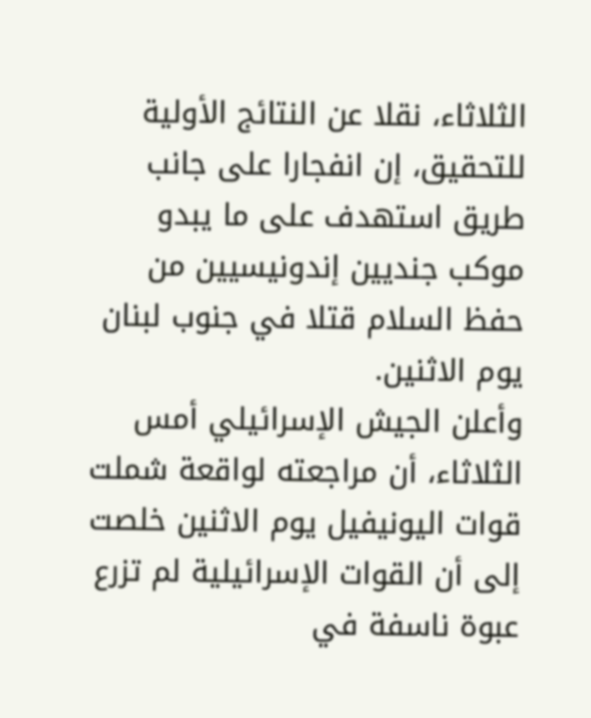الثلاثاء، نقلا عن النتائج الأولية للتحقيق، إن انفجارا على جانب طريق استهدف على ما يبدو موكب جنديين إندونيسيين من حفظ السلام قتلا في جنوب لبنان يوم الاثنين.
وأعلن الجيش الإسرائيلي أمس الثلاثاء، أن مراجعته لواقعة شملت قوات اليونيفيل يوم الاثنين خلصت إلى أن القوات الإسرائيلية لم تزرع عبوة ناسفة في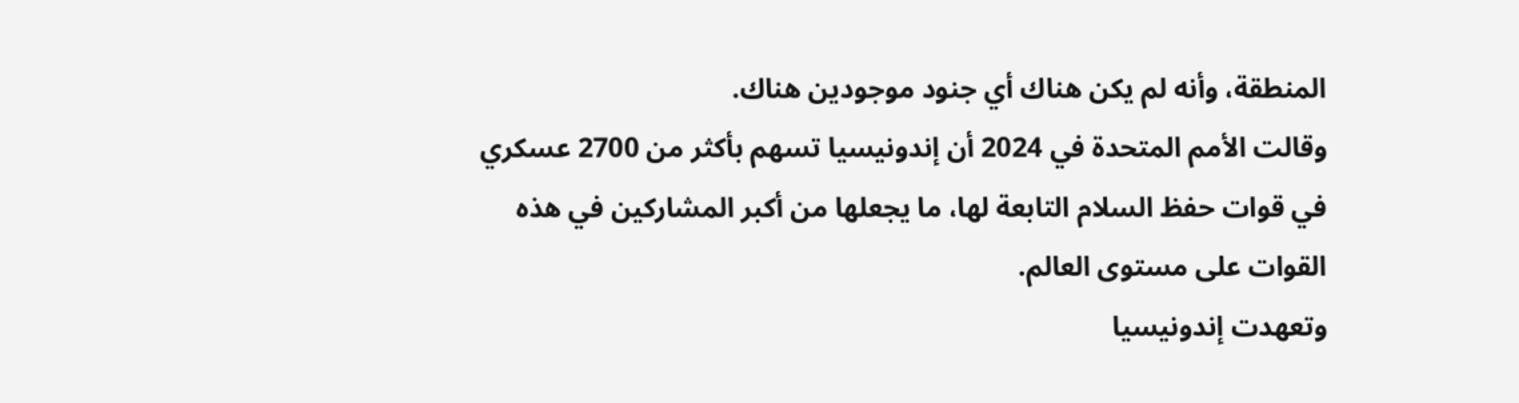المنطقة، وأنه لم يكن هناك أي جنود موجودين هناك.
وقالت الأمم المتحدة في 2024 أن إندونيسيا تسهم بأكثر من 2700 عسكري في قوات حفظ السلام التابعة لها، ما يجعلها من أكبر المشاركين في هذه القوات على مستوى العالم.
وتعهدت إندونيسيا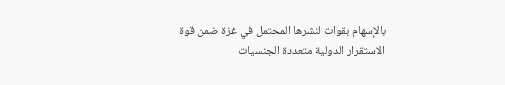بالإسهام بقوات لنشرها المحتمل في غزة ضمن قوة الاستقرار الدولية متعددة الجنسيات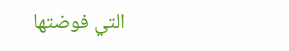التي فوضتها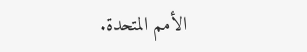الأمم المتحدة.